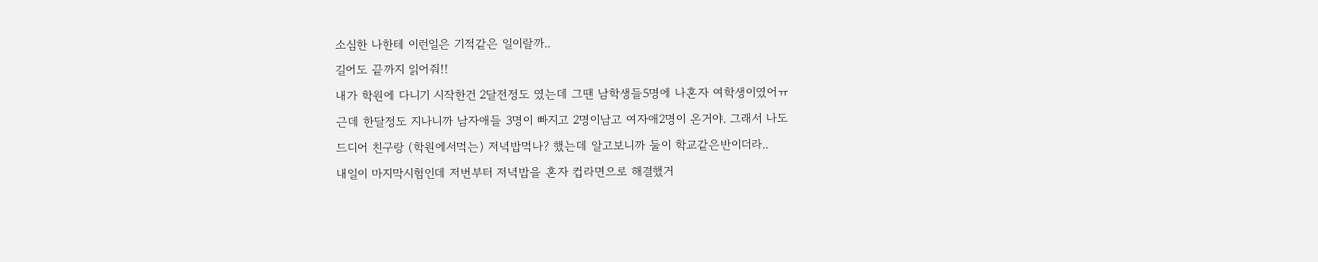소심한 나한테 이런일은 기적같은 일이랄까..
길어도 끝까지 읽어줘!!
내가 학원에 다니기 시작한건 2달전정도 였는데 그땐 남학생들5명에 나혼자 여학생이였어ㅠ
근데 한달정도 지나니까 남자애들 3명이 빠지고 2명이남고 여자애2명이 온거야. 그래서 나도
드디어 친구랑 (학원에서먹는) 저녁밥먹나? 했는데 알고보니까 둘이 학교같은반이더라..
내일이 마지막시험인데 저번부터 저녁밥을 혼자 컵라면으로 해결했거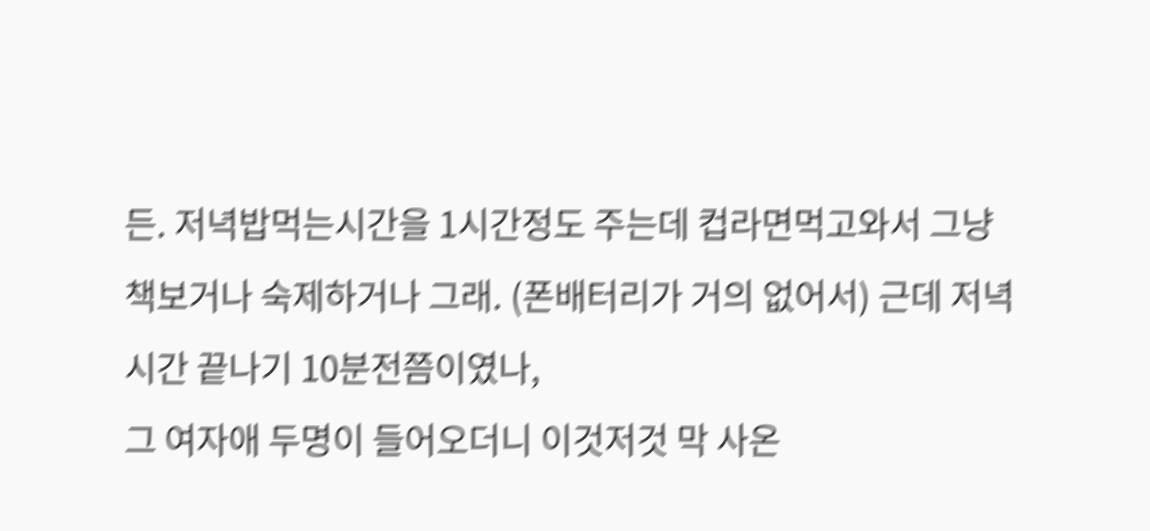든. 저녁밥먹는시간을 1시간정도 주는데 컵라면먹고와서 그냥
책보거나 숙제하거나 그래. (폰배터리가 거의 없어서) 근데 저녁시간 끝나기 10분전쯤이였나,
그 여자애 두명이 들어오더니 이것저것 막 사온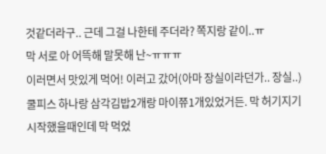것같더라구.. 근데 그걸 나한테 주더라? 쪽지랑 같이..ㅠ
막 서로 아 어뜩해 말못해 난~ㅠㅠㅠ
이러면서 맛있게 먹어! 이러고 갔어(아마 장실이라던가.. 장실..) 쿨피스 하나랑 삼각김밥2개랑 마이쮸1개있었거든. 막 허기지기시작했을때인데 막 먹었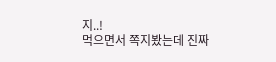지..!
먹으면서 쪽지봤는데 진짜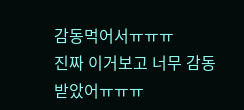감동먹어서ㅠㅠㅠ
진짜 이거보고 너무 감동받았어ㅠㅠㅠ